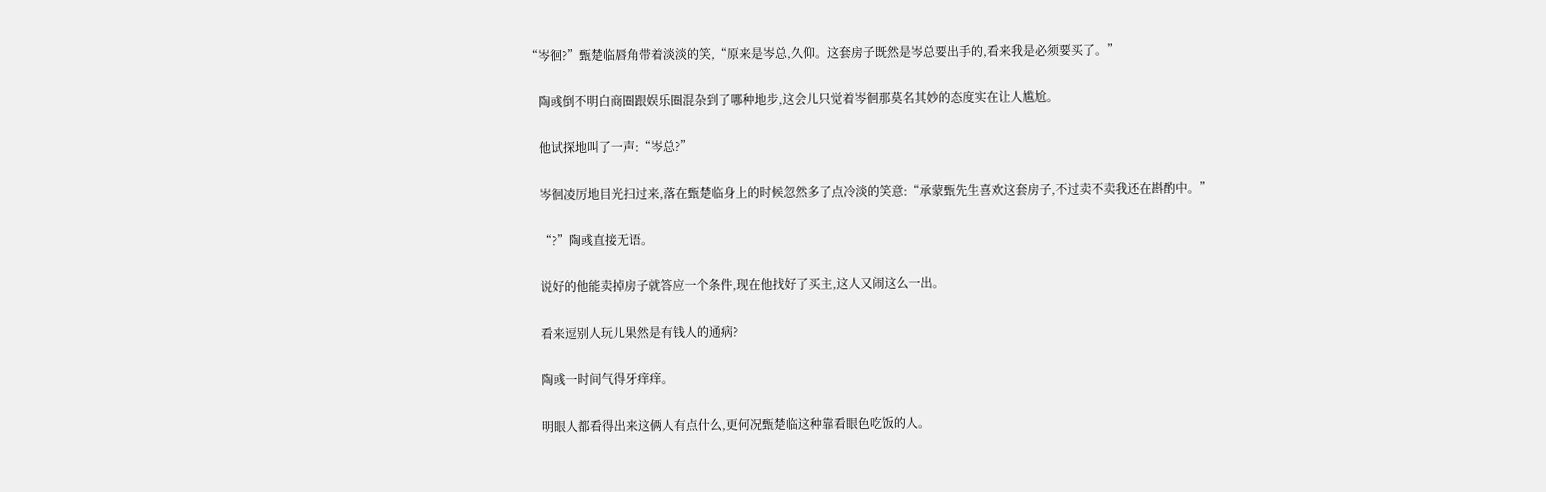“岑徊?”甄楚临唇角带着淡淡的笑,“原来是岑总,久仰。这套房子既然是岑总要出手的,看来我是必须要买了。”

    陶彧倒不明白商圈跟娱乐圈混杂到了哪种地步,这会儿只觉着岑徊那莫名其妙的态度实在让人尴尬。

    他试探地叫了一声:“岑总?”

    岑徊凌厉地目光扫过来,落在甄楚临身上的时候忽然多了点冷淡的笑意:“承蒙甄先生喜欢这套房子,不过卖不卖我还在斟酌中。”

    “?”陶彧直接无语。

    说好的他能卖掉房子就答应一个条件,现在他找好了买主,这人又闹这么一出。

    看来逗别人玩儿果然是有钱人的通病?

    陶彧一时间气得牙痒痒。

    明眼人都看得出来这俩人有点什么,更何况甄楚临这种靠看眼色吃饭的人。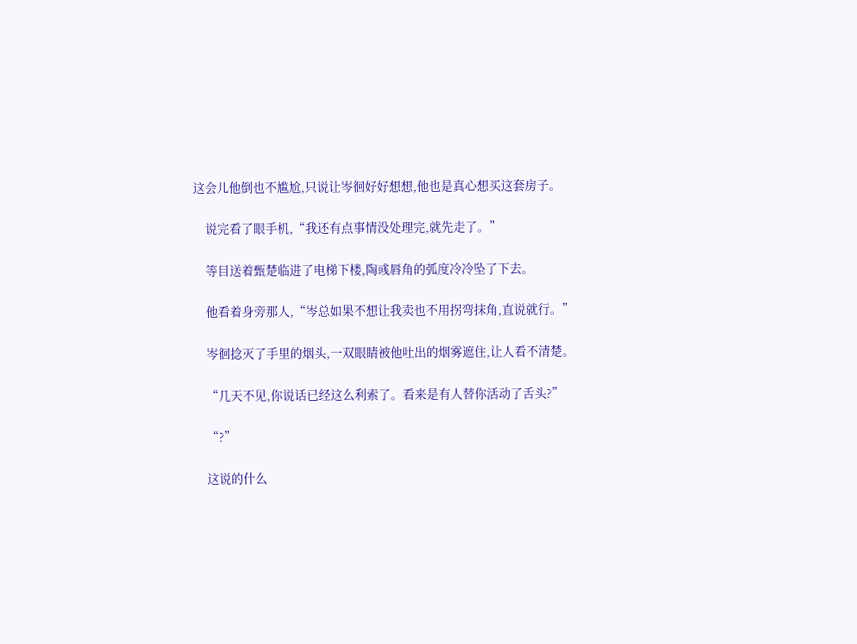这会儿他倒也不尴尬,只说让岑徊好好想想,他也是真心想买这套房子。

    说完看了眼手机,“我还有点事情没处理完,就先走了。”

    等目送着甄楚临进了电梯下楼,陶彧唇角的弧度冷冷坠了下去。

    他看着身旁那人,“岑总如果不想让我卖也不用拐弯抹角,直说就行。”

    岑徊捻灭了手里的烟头,一双眼睛被他吐出的烟雾遮住,让人看不清楚。

    “几天不见,你说话已经这么利索了。看来是有人替你活动了舌头?”

    “?”

    这说的什么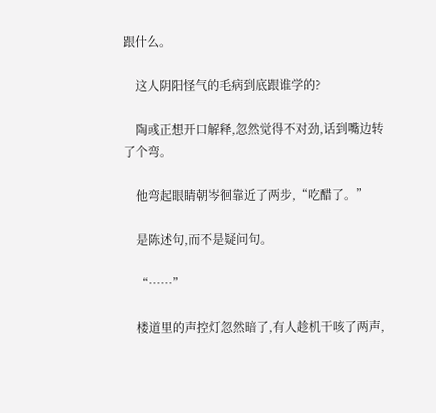跟什么。

    这人阴阳怪气的毛病到底跟谁学的?

    陶彧正想开口解释,忽然觉得不对劲,话到嘴边转了个弯。

    他弯起眼睛朝岑徊靠近了两步,“吃醋了。”

    是陈述句,而不是疑问句。

    “……”

    楼道里的声控灯忽然暗了,有人趁机干咳了两声,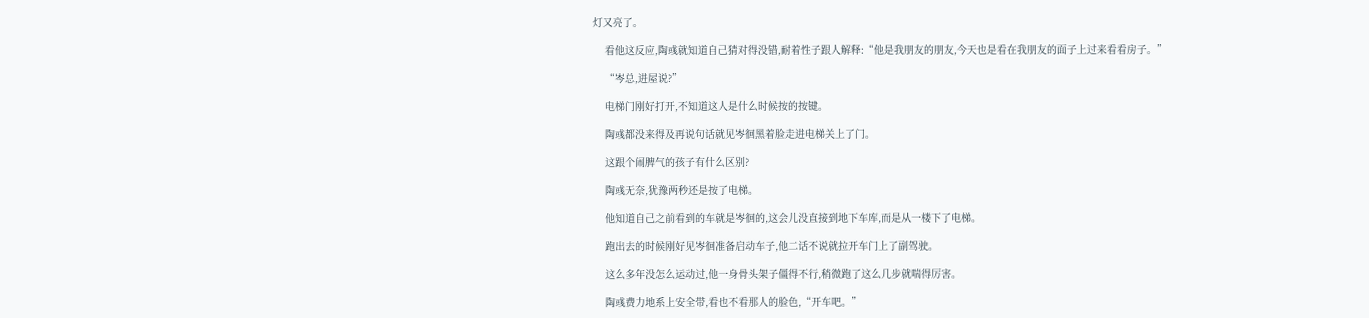灯又亮了。

    看他这反应,陶彧就知道自己猜对得没错,耐着性子跟人解释:“他是我朋友的朋友,今天也是看在我朋友的面子上过来看看房子。”

    “岑总,进屋说?”

    电梯门刚好打开,不知道这人是什么时候按的按键。

    陶彧都没来得及再说句话就见岑徊黑着脸走进电梯关上了门。

    这跟个闹脾气的孩子有什么区别?

    陶彧无奈,犹豫两秒还是按了电梯。

    他知道自己之前看到的车就是岑徊的,这会儿没直接到地下车库,而是从一楼下了电梯。

    跑出去的时候刚好见岑徊准备启动车子,他二话不说就拉开车门上了副驾驶。

    这么多年没怎么运动过,他一身骨头架子僵得不行,稍微跑了这么几步就喘得厉害。

    陶彧费力地系上安全带,看也不看那人的脸色,“开车吧。”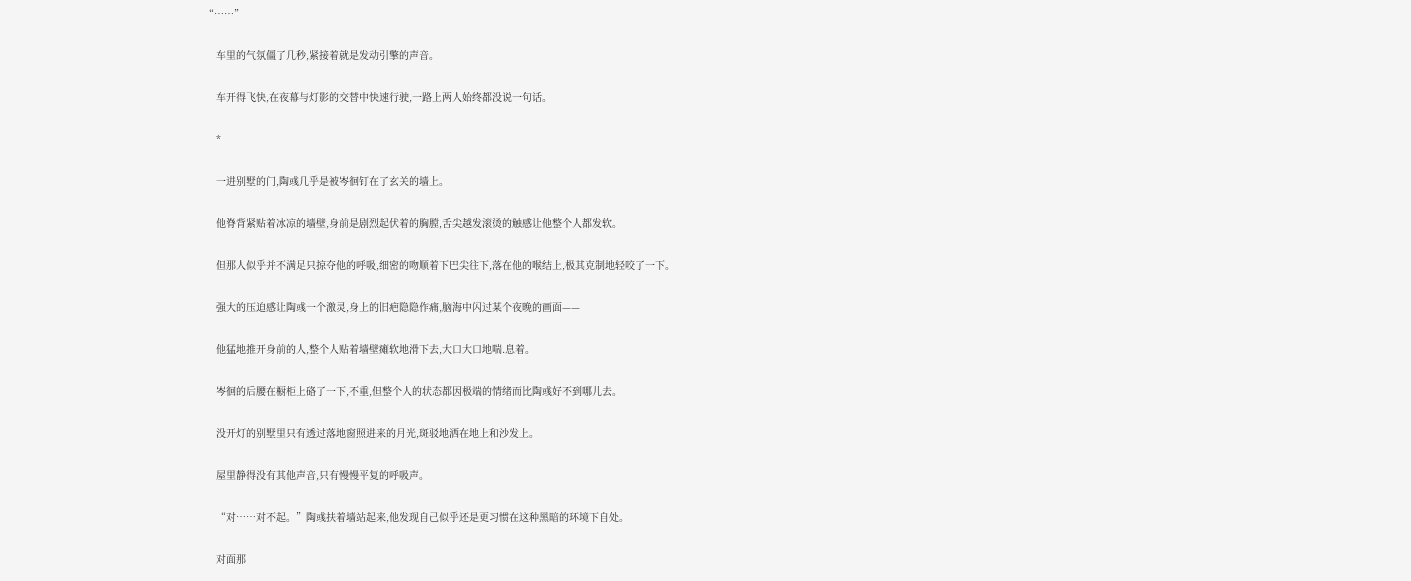“……”

    车里的气氛僵了几秒,紧接着就是发动引擎的声音。

    车开得飞快,在夜幕与灯影的交替中快速行驶,一路上两人始终都没说一句话。

    *

    一进别墅的门,陶彧几乎是被岑徊钉在了玄关的墙上。

    他脊背紧贴着冰凉的墙壁,身前是剧烈起伏着的胸膛,舌尖越发滚烫的触感让他整个人都发软。

    但那人似乎并不满足只掠夺他的呼吸,细密的吻顺着下巴尖往下,落在他的喉结上,极其克制地轻咬了一下。

    强大的压迫感让陶彧一个激灵,身上的旧疤隐隐作痛,脑海中闪过某个夜晚的画面——

    他猛地推开身前的人,整个人贴着墙壁瘫软地滑下去,大口大口地喘.息着。

    岑徊的后腰在橱柜上硌了一下,不重,但整个人的状态都因极端的情绪而比陶彧好不到哪儿去。

    没开灯的别墅里只有透过落地窗照进来的月光,斑驳地洒在地上和沙发上。

    屋里静得没有其他声音,只有慢慢平复的呼吸声。

    “对……对不起。”陶彧扶着墙站起来,他发现自己似乎还是更习惯在这种黑暗的环境下自处。

    对面那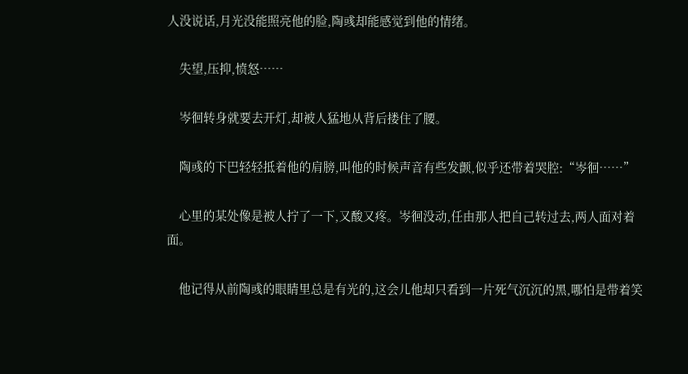人没说话,月光没能照亮他的脸,陶彧却能感觉到他的情绪。

    失望,压抑,愤怒……

    岑徊转身就要去开灯,却被人猛地从背后搂住了腰。

    陶彧的下巴轻轻抵着他的肩膀,叫他的时候声音有些发颤,似乎还带着哭腔:“岑徊……”

    心里的某处像是被人拧了一下,又酸又疼。岑徊没动,任由那人把自己转过去,两人面对着面。

    他记得从前陶彧的眼睛里总是有光的,这会儿他却只看到一片死气沉沉的黑,哪怕是带着笑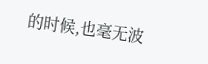的时候,也毫无波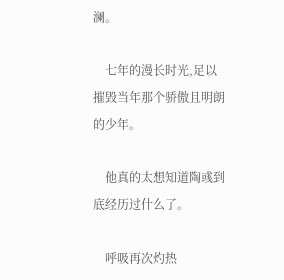澜。

    七年的漫长时光,足以摧毁当年那个骄傲且明朗的少年。

    他真的太想知道陶彧到底经历过什么了。

    呼吸再次灼热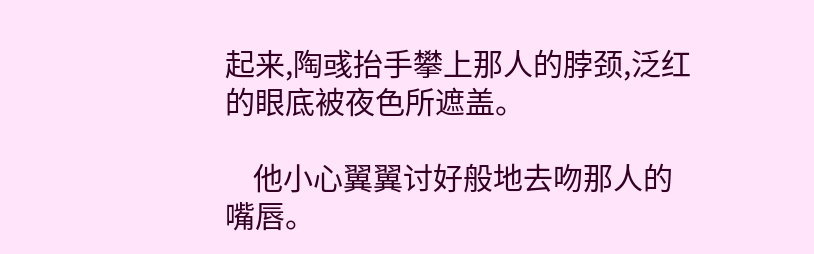起来,陶彧抬手攀上那人的脖颈,泛红的眼底被夜色所遮盖。

    他小心翼翼讨好般地去吻那人的嘴唇。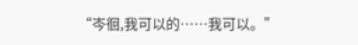“岑徊,我可以的……我可以。”